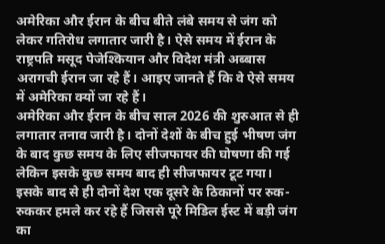अमेरिका और ईरान के बीच बीते लंबे समय से जंग को लेकर गतिरोध लगातार जारी है। ऐसे समय में ईरान के राष्ट्रपति मसूद पेजेश्कियान और विदेश मंत्री अब्बास अरागची ईरान जा रहे हैं। आइए जानते हैं कि वे ऐसे समय में अमेरिका क्यों जा रहे हैं।
अमेरिका और ईरान के बीच साल 2026 की शुरुआत से ही लगातार तनाव जारी है। दोनों देशों के बीच हुई भीषण जंग के बाद कुछ समय के लिए सीजफायर की घोषणा की गई लेकिन इसके कुछ समय बाद ही सीजफायर टूट गया। इसके बाद से ही दोनों देश एक दूसरे के ठिकानों पर रुक-रुककर हमले कर रहे हैं जिससे पूरे मिडिल ईस्ट में बड़ी जंग का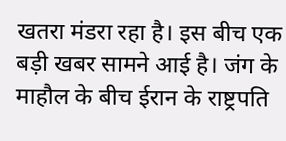खतरा मंडरा रहा है। इस बीच एक बड़ी खबर सामने आई है। जंग के माहौल के बीच ईरान के राष्ट्रपति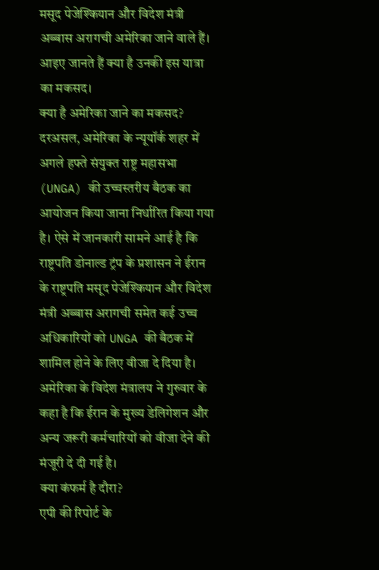मसूद पेजेश्कियान और विदेश मंत्री अब्बास अरागची अमेरिका जाने वाले हैं। आइए जानते हैं क्या है उनकी इस यात्रा का मकसद।
क्या है अमेरिका जाने का मकसद?
दरअसल, अमेरिका के न्यूयॉर्क शहर में अगले हफ्ते संयुक्त राष्ट्र महासभा (UNGA) की उच्चस्तरीय बैठक का आयोजन किया जाना निर्धारित किया गया है। ऐसे में जानकारी सामने आई है कि राष्ट्रपति डोनाल्ड ट्रंप के प्रशासन ने ईरान के राष्ट्रपति मसूद पेजेश्कियान और विदेश मंत्री अब्बास अरागची समेत कई उच्च अधिकारियों को UNGA की बैठक में शामिल होने के लिए वीजा दे दिया है। अमेरिका के विदेश मंत्रालय ने गुरुवार के कहा है कि ईरान के मुख्य डेलिगेशन और अन्य जरूरी कर्मचारियों को वीजा देने की मंजूरी दे दी गई है।
क्या कंफर्म है दौरा?
एपी की रिपोर्ट के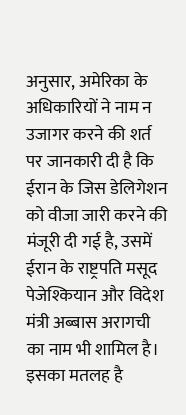अनुसार, अमेरिका के अधिकारियों ने नाम न उजागर करने की शर्त पर जानकारी दी है कि ईरान के जिस डेलिगेशन को वीजा जारी करने की मंजूरी दी गई है, उसमें ईरान के राष्ट्रपति मसूद पेजेश्कियान और विदेश मंत्री अब्बास अरागची का नाम भी शामिल है। इसका मतलह है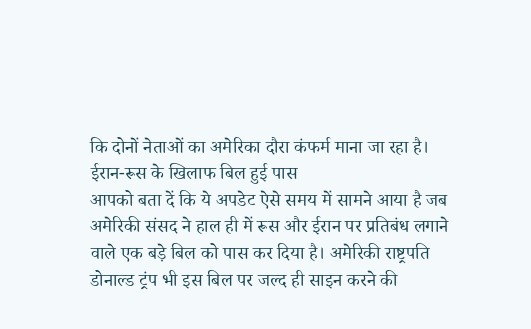कि दोनों नेताओं का अमेरिका दौरा कंफर्म माना जा रहा है।
ईरान-रूस के खिलाफ बिल हुई पास
आपको बता दें कि ये अपडेट ऐसे समय में सामने आया है जब अमेरिकी संसद ने हाल ही में रूस और ईरान पर प्रतिबंध लगाने वाले एक बड़े बिल को पास कर दिया है। अमेरिकी राष्ट्रपति डोनाल्ड ट्रंप भी इस बिल पर जल्द ही साइन करने की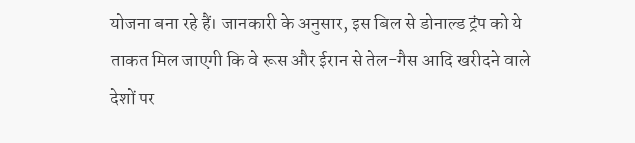योजना बना रहे हैं। जानकारी के अनुसार, इस बिल से डोनाल्ड ट्रंप को ये ताकत मिल जाएगी कि वे रूस और ईरान से तेल-गैस आदि खरीदने वाले देशों पर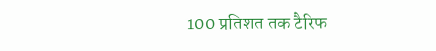100 प्रतिशत तक टैरिफ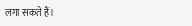लगा सकते हैं।